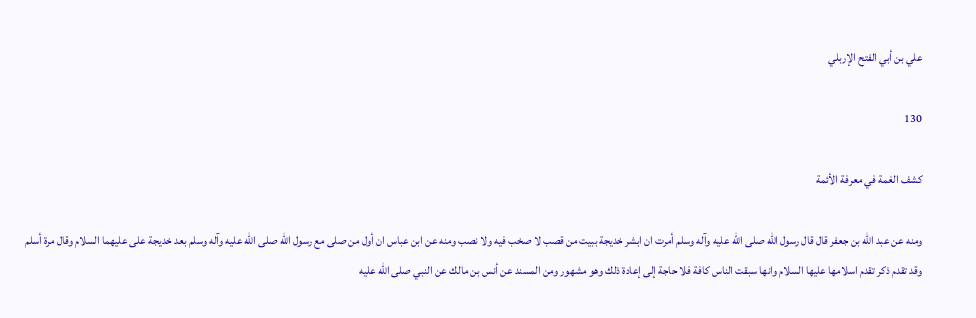علي بن أبي الفتح الإربلي

130

كشف الغمة في معرفة الأئمة

ومنه عن عبد الله بن جعفر قال قال رسول الله صلى الله عليه وآله وسلم أمرت ان ابشر خديجة ببيت من قصب لا صخب فيه ولا نصب ومنه عن ابن عباس ان أول من صلى مع رسول الله صلى الله عليه وآله وسلم بعد خديجة على عليهما السلام وقال مرة أسلم وقد تقدم ذكر تقدم اسلامها عليها السلام وانها سبقت الناس كافة فلا حاجة إلى إعادة ذلك وهو مشهور ومن المسند عن أنس بن مالك عن النبي صلى الله عليه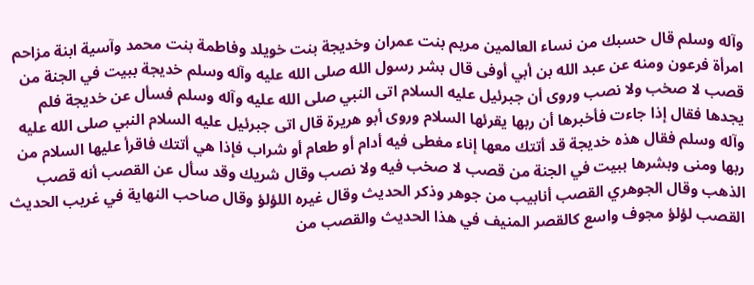وآله وسلم قال حسبك من نساء العالمين مريم بنت عمران وخديجة بنت خويلد وفاطمة بنت محمد وآسية ابنة مزاحم امرأة فرعون ومنه عن عبد الله بن أبي أوفى قال بشر رسول الله صلى الله عليه وآله وسلم خديجة ببيت في الجنة من قصب لا صخب ولا نصب وروى أن جبرئيل عليه السلام اتى النبي صلى الله عليه وآله وسلم فسأل عن خديجة فلم يجدها فقال إذا جاءت فأخبرها أن ربها يقرئها السلام وروى أبو هريرة قال اتى جبرئيل عليه السلام النبي صلى الله عليه وآله وسلم فقال هذه خديجة قد أتتك معها إناء مغطى فيه أدام أو طعام أو شراب فإذا هي أتتك فاقرأ عليها السلام من ربها ومنى وبشرها ببيت في الجنة من قصب لا صخب فيه ولا نصب وقال شريك وقد سأل عن القصب أنه قصب الذهب وقال الجوهري القصب أنابيب من جوهر وذكر الحديث وقال غيره اللؤلؤ وقال صاحب النهاية في غريب الحديث القصب لؤلؤ مجوف واسع كالقصر المنيف في هذا الحديث والقصب من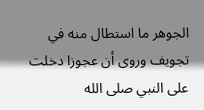الجوهر ما استطال منه في تجويف وروى أن عجوزا دخلت على النبي صلى الله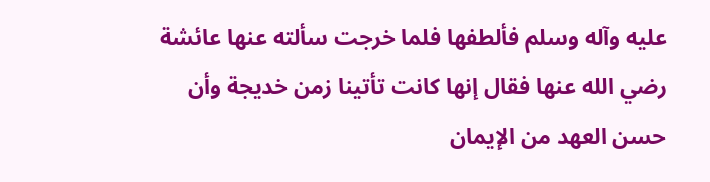عليه وآله وسلم فألطفها فلما خرجت سألته عنها عائشة رضي الله عنها فقال إنها كانت تأتينا زمن خديجة وأن حسن العهد من الإيمان